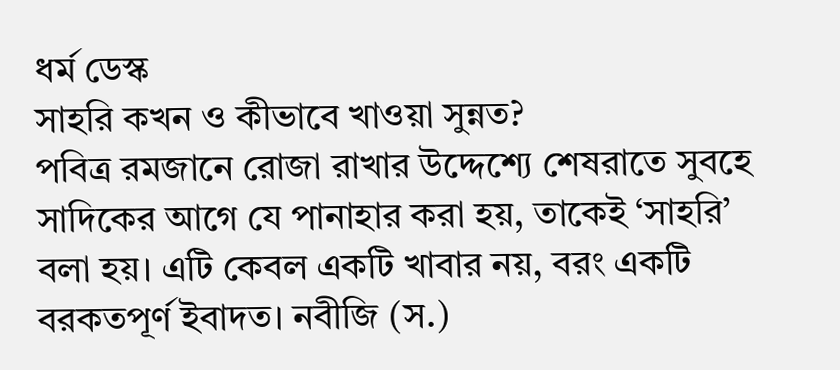ধর্ম ডেস্ক
সাহরি কখন ও কীভাবে খাওয়া সুন্নত?
পবিত্র রমজানে রোজা রাখার উদ্দেশ্যে শেষরাতে সুবহে সাদিকের আগে যে পানাহার করা হয়, তাকেই ‘সাহরি’ বলা হয়। এটি কেবল একটি খাবার নয়, বরং একটি বরকতপূর্ণ ইবাদত। নবীজি (স.)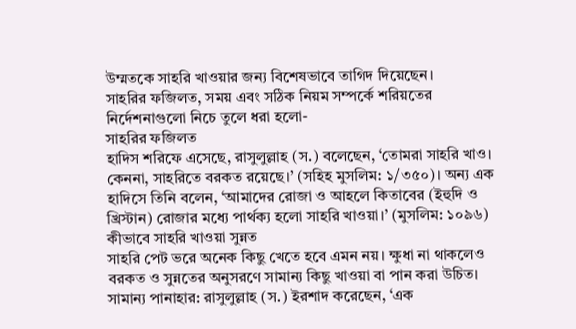উম্মতকে সাহরি খাওয়ার জন্য বিশেষভাবে তাগিদ দিয়েছেন।
সাহরির ফজিলত, সময় এবং সঠিক নিয়ম সম্পর্কে শরিয়তের নির্দেশনাগুলো নিচে তুলে ধরা হলো-
সাহরির ফজিলত
হাদিস শরিফে এসেছে, রাসুলুল্লাহ (স.) বলেছেন, ‘তোমরা সাহরি খাও। কেননা, সাহরিতে বরকত রয়েছে।’ (সহিহ মুসলিম: ১/৩৫০)। অন্য এক হাদিসে তিনি বলেন, ‘আমাদের রোজা ও আহলে কিতাবের (ইহুদি ও খ্রিস্টান) রোজার মধ্যে পার্থক্য হলো সাহরি খাওয়া।’ (মুসলিম: ১০৯৬)
কীভাবে সাহরি খাওয়া সুন্নত
সাহরি পেট ভরে অনেক কিছু খেতে হবে এমন নয়। ক্ষুধা না থাকলেও বরকত ও সুন্নতের অনুসরণে সামান্য কিছু খাওয়া বা পান করা উচিত।
সামান্য পানাহার: রাসুলুল্লাহ (স.) ইরশাদ করেছেন, ‘এক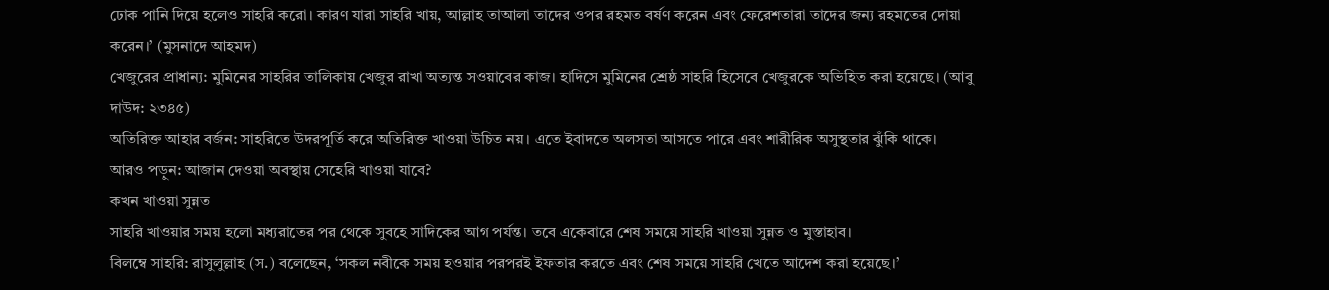ঢোক পানি দিয়ে হলেও সাহরি করো। কারণ যারা সাহরি খায়, আল্লাহ তাআলা তাদের ওপর রহমত বর্ষণ করেন এবং ফেরেশতারা তাদের জন্য রহমতের দোয়া করেন।’ (মুসনাদে আহমদ)
খেজুরের প্রাধান্য: মুমিনের সাহরির তালিকায় খেজুর রাখা অত্যন্ত সওয়াবের কাজ। হাদিসে মুমিনের শ্রেষ্ঠ সাহরি হিসেবে খেজুরকে অভিহিত করা হয়েছে। (আবু দাউদ: ২৩৪৫)
অতিরিক্ত আহার বর্জন: সাহরিতে উদরপূর্তি করে অতিরিক্ত খাওয়া উচিত নয়। এতে ইবাদতে অলসতা আসতে পারে এবং শারীরিক অসুস্থতার ঝুঁকি থাকে।
আরও পড়ুন: আজান দেওয়া অবস্থায় সেহেরি খাওয়া যাবে?
কখন খাওয়া সুন্নত
সাহরি খাওয়ার সময় হলো মধ্যরাতের পর থেকে সুবহে সাদিকের আগ পর্যন্ত। তবে একেবারে শেষ সময়ে সাহরি খাওয়া সুন্নত ও মুস্তাহাব।
বিলম্বে সাহরি: রাসুলুল্লাহ (স.) বলেছেন, ‘সকল নবীকে সময় হওয়ার পরপরই ইফতার করতে এবং শেষ সময়ে সাহরি খেতে আদেশ করা হয়েছে।’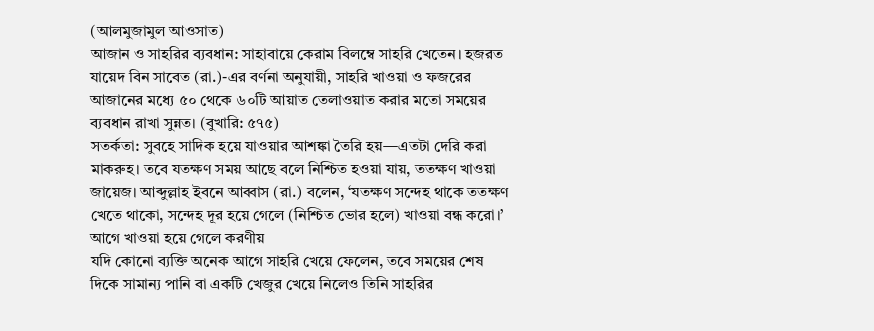(আলমুজামুল আওসাত)
আজান ও সাহরির ব্যবধান: সাহাবায়ে কেরাম বিলম্বে সাহরি খেতেন। হজরত যায়েদ বিন সাবেত (রা.)-এর বর্ণনা অনুযায়ী, সাহরি খাওয়া ও ফজরের আজানের মধ্যে ৫০ থেকে ৬০টি আয়াত তেলাওয়াত করার মতো সময়ের ব্যবধান রাখা সুন্নত। (বুখারি: ৫৭৫)
সতর্কতা: সুবহে সাদিক হয়ে যাওয়ার আশঙ্কা তৈরি হয়—এতটা দেরি করা মাকরুহ। তবে যতক্ষণ সময় আছে বলে নিশ্চিত হওয়া যায়, ততক্ষণ খাওয়া জায়েজ। আব্দুল্লাহ ইবনে আব্বাস (রা.) বলেন, ‘যতক্ষণ সন্দেহ থাকে ততক্ষণ খেতে থাকো, সন্দেহ দূর হয়ে গেলে (নিশ্চিত ভোর হলে) খাওয়া বন্ধ করো।’
আগে খাওয়া হয়ে গেলে করণীয়
যদি কোনো ব্যক্তি অনেক আগে সাহরি খেয়ে ফেলেন, তবে সময়ের শেষ দিকে সামান্য পানি বা একটি খেজুর খেয়ে নিলেও তিনি সাহরির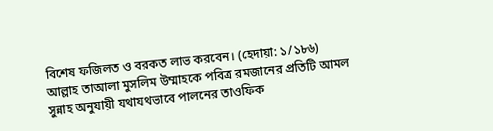বিশেষ ফজিলত ও বরকত লাভ করবেন। (হেদায়া: ১/১৮৬)
আল্লাহ তাআলা মুসলিম উম্মাহকে পবিত্র রমজানের প্রতিটি আমল সুন্নাহ অনুযায়ী যথাযথভাবে পালনের তাওফিক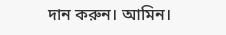দান করুন। আমিন।